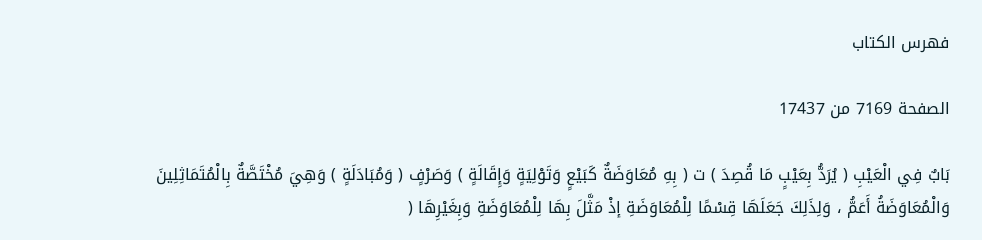فهرس الكتاب

الصفحة 7169 من 17437

بَابٌ فِي الْعَيْبِ ( يُرَدُّ بِعَيْبٍ مَا قُصِدَ ) ت ( بِهِ مُعَاوَضَةٌ كَبَيْعٍ وَتَوْلِيَةٍ وَإِقَالَةٍ ) وَصَرْفٍ ( وَمُبَادَلَةٍ ) وَهِيَ مُخْتَصَّةٌ بِالْمُتَمَاثِلِينَ وَالْمُعَاوَضَةُ أَعَمُّ ، وَلِذَلِكَ جَعَلَهَا قِسْمًا لِلْمُعَاوَضَةِ إذْ مَثَّلَ بِهَا لِلْمُعَاوَضَةِ وَبِغَيْرِهَا (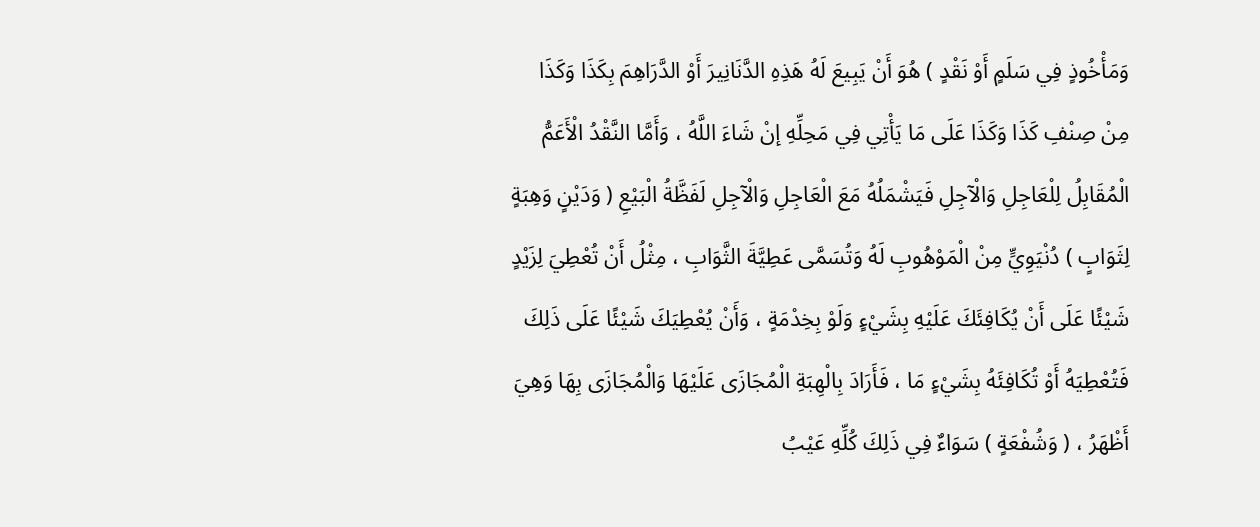وَمَأْخُوذٍ فِي سَلَمٍ أَوْ نَقْدٍ ) هُوَ أَنْ يَبِيعَ لَهُ هَذِهِ الدَّنَانِيرَ أَوْ الدَّرَاهِمَ بِكَذَا وَكَذَا مِنْ صِنْفِ كَذَا وَكَذَا عَلَى مَا يَأْتِي فِي مَحِلِّهِ إنْ شَاءَ اللَّهُ ، وَأَمَّا النَّقْدُ الْأَعَمُّ الْمُقَابِلُ لِلْعَاجِلِ وَالْآجِلِ فَيَشْمَلُهُ مَعَ الْعَاجِلِ وَالْآجِلِ لَفَظَّةُ الْبَيْعِ ( وَدَيْنٍ وَهِبَةٍ لِثَوَابٍ ) دُنْيَوِيٍّ مِنْ الْمَوْهُوبِ لَهُ وَتُسَمَّى عَطِيَّةَ الثَّوَابِ ، مِثْلُ أَنْ تُعْطِيَ لِزَيْدٍ شَيْئًا عَلَى أَنْ يُكَافِئَكَ عَلَيْهِ بِشَيْءٍ وَلَوْ بِخِدْمَةٍ ، وَأَنْ يُعْطِيَكَ شَيْئًا عَلَى ذَلِكَ فَتُعْطِيَهُ أَوْ تُكَافِئَهُ بِشَيْءٍ مَا ، فَأَرَادَ بِالْهِبَةِ الْمُجَازَى عَلَيْهَا وَالْمُجَازَى بِهَا وَهِيَ أَظْهَرُ ، ( وَشُفْعَةٍ ) سَوَاءٌ فِي ذَلِكَ كُلِّهِ عَيْبُ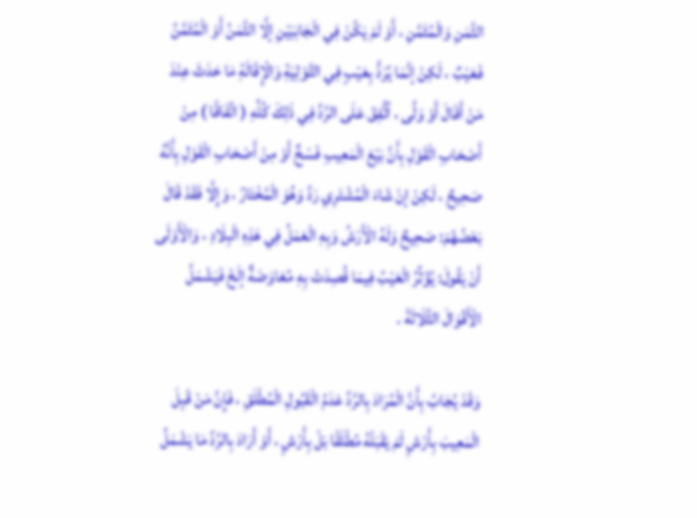الثَّمَنِ وَالْمُثَمَّنِ ، أَوْ لَمْ يَكُنْ فِي الْجَانِبَيْنِ إلَّا الثَّمَنُ أَوْ الْمُثَمَّنُ فَعَيْبٌ ، لَكِنْ إنَّمَا يُرَدُّ بِعَيْبٍ فِي التَّوْلِيَةِ وَالْإِقَالَةِ مَا حَدَثَ عِنْدَ مَنْ أَقَالَ أَوْ وَلَّى ، اُتُّفِقَ عَلَى الرَّدِّ فِي ذَلِكَ كُلِّهِ ( اتِّفَاقًا ) مِنْ أَصْحَابِ الْقَوْلِ بِأَنَّ بَيْعَ الْمَعِيبِ فَسْخٌ أَوْ مِنْ أَصْحَابِ الْقَوْلِ بِأَنَّهُ صَحِيحٌ ، لَكِنْ إنْ شَاءَ الْمُشْتَرِي رَدَّ وَهُوَ الْمُخْتَارُ ، وَإِلَّا فَقَدْ قَالَ بَعْضُهُمْ: صَحِيحٌ وَلَهُ الْأَرْشُ وَبِهِ الْعَمَلُ فِي هَذِهِ الْبِلَادِ ، وَالْأَوْلَى أَنْ يَقُولَ: يُؤَثِّرُ الْعَيْبُ فِيمَا قُصِدَتْ بِهِ مُعَاوَضَةٌ إلَخْ فَيَشْمَلُ الْأَقْوَالَ الثَّلَاثَةَ .

وَقَدْ يُجَابُ بِأَنَّ الْمُرَادَ بِالرَّدِّ عَدَمُ الْقَبُولِ الْمُطْلَقِ ، فَإِنَّ مَنْ قَبِلَ الْمَعِيبَ بِأَرْشٍ لَمْ يَقْبَلْهُ مُطْلَقًا بَلْ بِأَرْشٍ ، أَوْ أَرَادَ بِالرَّدِّ مَا يَشْمَلُ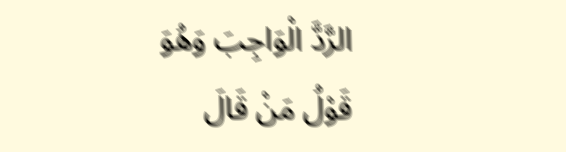الرَّدَّ الْوَاجِبَ وَهُوَ قَوْلُ مَنْ قَالَ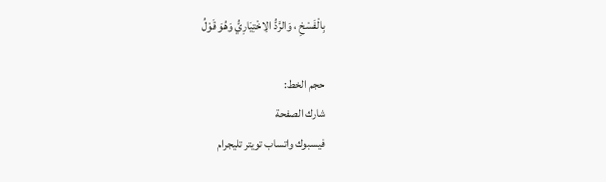بِالْفَسْخِ ، وَالرَّدُّ الِاخْتِيَارِيُّ وَهُوَ قَوْلُ

حجم الخط:
شارك الصفحة
فيسبوك واتساب تويتر تليجرام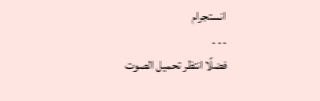انستجرام
. . .
فضلًا انتظر تحميل الصوت